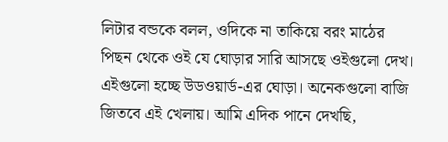লিটার বন্ডকে বলল, ওদিকে না তাকিয়ে বরং মাঠের পিছন থেকে ওই যে ঘোড়ার সারি আসছে ওইগুলো দেখ। এইগুলো হচ্ছে উডওয়ার্ড-এর ঘোড়া। অনেকগুলো বাজি জিতবে এই খেলায়। আমি এদিক পানে দেখছি,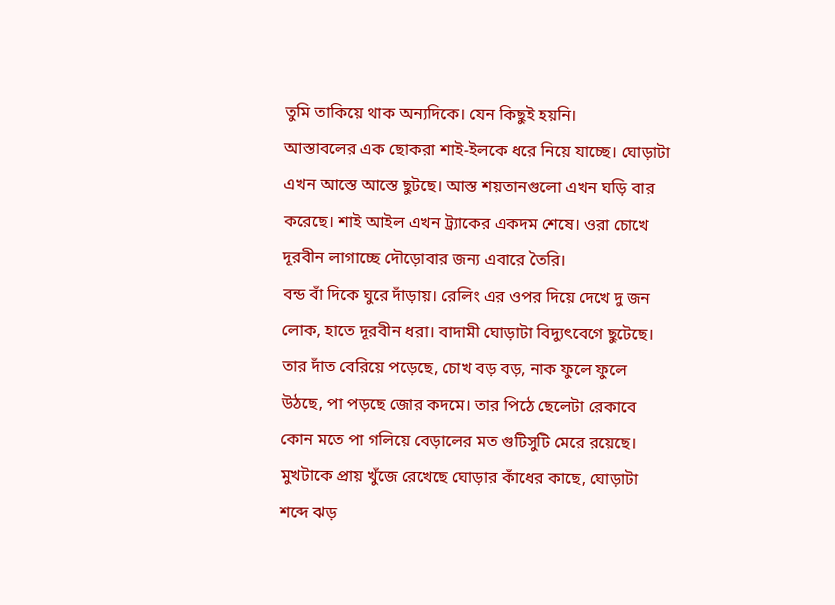তুমি তাকিয়ে থাক অন্যদিকে। যেন কিছুই হয়নি।
আস্তাবলের এক ছোকরা শাই-ইলকে ধরে নিয়ে যাচ্ছে। ঘোড়াটা এখন আস্তে আস্তে ছুটছে। আস্ত শয়তানগুলো এখন ঘড়ি বার করেছে। শাই আইল এখন ট্র্যাকের একদম শেষে। ওরা চোখে দূরবীন লাগাচ্ছে দৌড়োবার জন্য এবারে তৈরি।
বন্ড বাঁ দিকে ঘুরে দাঁড়ায়। রেলিং এর ওপর দিয়ে দেখে দু জন লোক, হাতে দূরবীন ধরা। বাদামী ঘোড়াটা বিদ্যুৎবেগে ছুটেছে। তার দাঁত বেরিয়ে পড়েছে, চোখ বড় বড়, নাক ফুলে ফুলে উঠছে, পা পড়ছে জোর কদমে। তার পিঠে ছেলেটা রেকাবে কোন মতে পা গলিয়ে বেড়ালের মত গুটিসুটি মেরে রয়েছে। মুখটাকে প্রায় খুঁজে রেখেছে ঘোড়ার কাঁধের কাছে, ঘোড়াটা শব্দে ঝড়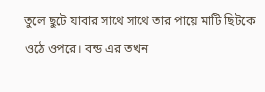তুলে ছুটে যাবার সাথে সাথে তার পায়ে মাটি ছিটকে ওঠে ওপরে। বন্ড এর তখন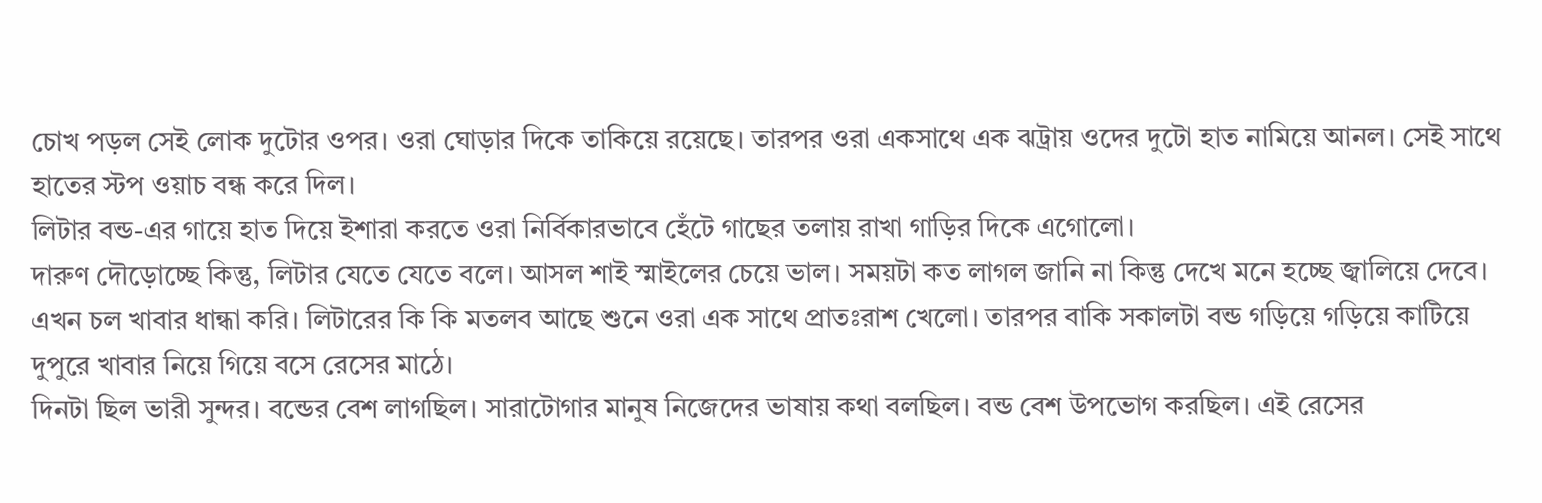চোখ পড়ল সেই লোক দুটোর ওপর। ওরা ঘোড়ার দিকে তাকিয়ে রয়েছে। তারপর ওরা একসাথে এক ঝট্রায় ওদের দুটো হাত নামিয়ে আনল। সেই সাথে হাতের স্টপ ওয়াচ বন্ধ করে দিল।
লিটার বন্ড-এর গায়ে হাত দিয়ে ইশারা করতে ওরা নির্বিকারভাবে হেঁটে গাছের তলায় রাখা গাড়ির দিকে এগোলো।
দারুণ দৌড়োচ্ছে কিন্তু, লিটার যেতে যেতে বলে। আসল শাই স্মাইলের চেয়ে ভাল। সময়টা কত লাগল জানি না কিন্তু দেখে মনে হচ্ছে জ্বালিয়ে দেবে। এখন চল খাবার ধান্ধা করি। লিটারের কি কি মতলব আছে শুনে ওরা এক সাথে প্রাতঃরাশ খেলো। তারপর বাকি সকালটা বন্ড গড়িয়ে গড়িয়ে কাটিয়ে দুপুরে খাবার নিয়ে গিয়ে বসে রেসের মাঠে।
দিনটা ছিল ভারী সুন্দর। বন্ডের বেশ লাগছিল। সারাটোগার মানুষ নিজেদের ভাষায় কথা বলছিল। বন্ড বেশ উপভোগ করছিল। এই রেসের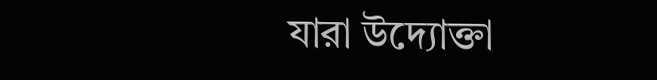যারা উদ্যোক্তা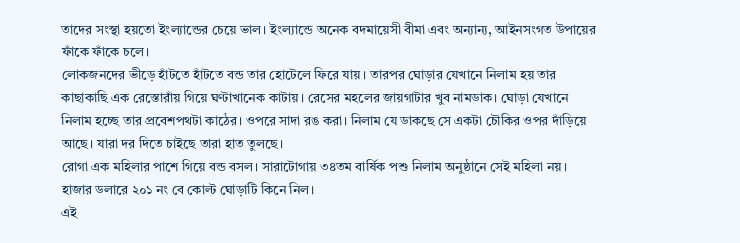তাদের সংস্থা হয়তো ইংল্যান্ডের চেয়ে ভাল। ইংল্যান্ডে অনেক বদমায়েসী বীমা এবং অন্যান্য, আইনসংগত উপায়ের ফাঁকে ফাঁকে চলে।
লোকজনদের ভীড়ে হাঁটতে হাঁটতে বন্ড তার হোটেলে ফিরে যায়। তারপর ঘোড়ার যেখানে নিলাম হয় তার কাছাকাছি এক রেস্তোরাঁয় গিয়ে ঘণ্টাখানেক কাটায়। রেসের মহলের জায়গাটার খুব নামডাক। ঘোড়া যেখানে নিলাম হচ্ছে তার প্রবেশপথটা কাঠের। ওপরে সাদা রঙ করা। নিলাম যে ডাকছে সে একটা চৌকির ওপর দাঁড়িয়ে আছে। যারা দর দিতে চাইছে তারা হাত তুলছে।
রোগা এক মহিলার পাশে গিয়ে বন্ড বসল। সারাটোগায় ৩৪তম বার্ষিক পশু নিলাম অনুষ্ঠানে সেই মহিলা নয়। হাজার ডলারে ২০১ নং বে কোল্ট ঘোড়াটি কিনে নিল।
এই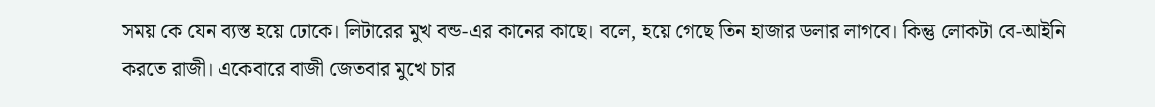সময় কে যেন ব্যস্ত হয়ে ঢোকে। লিটারের মুখ বন্ড-এর কানের কাছে। বলে, হয়ে গেছে তিন হাজার ডলার লাগবে। কিন্তু লোকটা বে-আইনি করতে রাজী। একেবারে বাজী জেতবার মুখে চার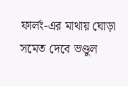ফার্লং-এর মাথায় ঘোড়া সমেত দেবে ভণ্ডুল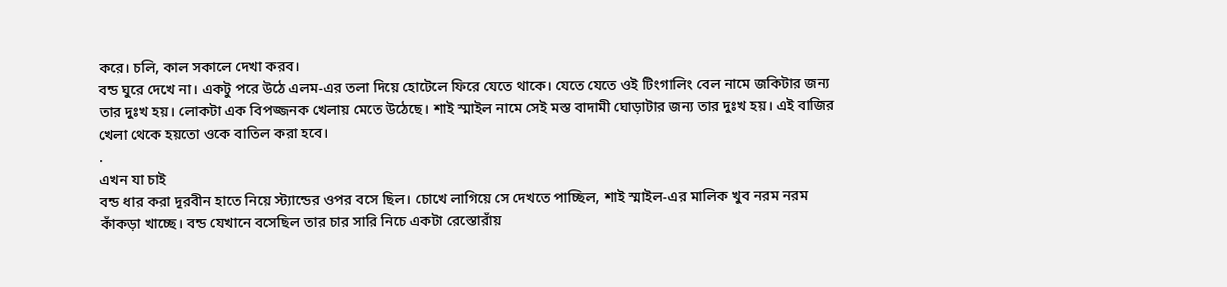করে। চলি, কাল সকালে দেখা করব।
বন্ড ঘুরে দেখে না। একটু পরে উঠে এলম-এর তলা দিয়ে হোটেলে ফিরে যেতে থাকে। যেতে যেতে ওই টিংগালিং বেল নামে জকিটার জন্য তার দুঃখ হয়। লোকটা এক বিপজ্জনক খেলায় মেতে উঠেছে। শাই স্মাইল নামে সেই মস্ত বাদামী ঘোড়াটার জন্য তার দুঃখ হয়। এই বাজির খেলা থেকে হয়তো ওকে বাতিল করা হবে।
.
এখন যা চাই
বন্ড ধার করা দূরবীন হাতে নিয়ে স্ট্যান্ডের ওপর বসে ছিল। চোখে লাগিয়ে সে দেখতে পাচ্ছিল, শাই স্মাইল-এর মালিক খুব নরম নরম কাঁকড়া খাচ্ছে। বন্ড যেখানে বসেছিল তার চার সারি নিচে একটা রেস্তোরাঁয়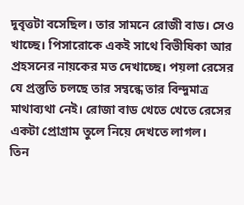দুবৃত্তটা বসেছিল। তার সামনে রোজী বাড। সেও খাচ্ছে। পিসারোকে একই সাথে বিভীষিকা আর প্রহসনের নায়কের মত দেখাচ্ছে। পয়লা রেসের যে প্রস্তুতি চলছে তার সম্বন্ধে তার বিন্দুমাত্র মাথাব্যথা নেই। রোজা বাড খেতে খেতে রেসের একটা প্রোগ্রাম তুলে নিয়ে দেখতে লাগল।
তিন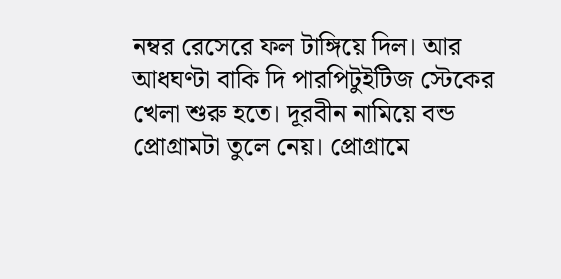নম্বর রেসেরে ফল টাঙ্গিয়ে দিল। আর আধঘণ্টা বাকি দি পারপিটুইটিজ স্টেকের খেলা শুরু হতে। দূরবীন নামিয়ে বন্ড প্রোগ্রামটা তুলে নেয়। প্রোগ্রামে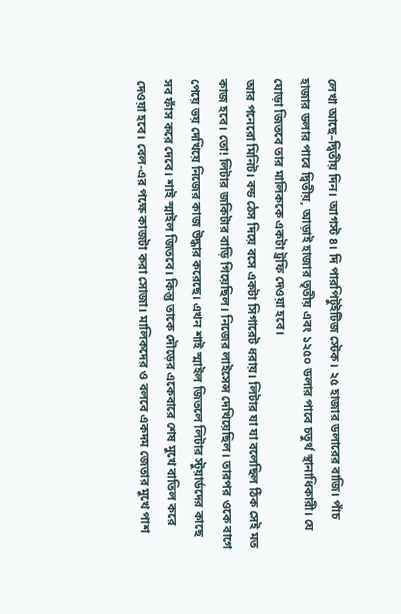লেখা আছে–দ্বিতীয় দিন। আগস্ট ৪। দি পারপিটুইটিজ স্টেক। ২৫ হাজার ডলারের বাজি। পাঁচ হাজার ডলার পাবে দ্বিতীয়, আড়াই হাজার তৃতীয় এবং ১২৫০ ডলার পাবে চতুর্থ স্থানাধিকারী। যে ঘোড়া জিতবে তার মালিককে একটা ট্রফি দেওয়া হবে।
আর পনেরো মিনিট। বন্ড ঠেস দিয়ে বসে একটা সিগারেট ধরায়। লিটার যা যা বলেছিল ঠিক সেই মত কাজ হবে। তো! লিটার জকিটার বাড়ি গিয়েছিল। নিজের লাইসেন্স দেখিয়েছিল। তারপর ওকে বাগে পেয়ে ভয় দেখিয়ে নিজের কাজ উদ্ধার করেছে। এখন শাই স্মাইল জিতলে লিটার স্টুয়ার্ডদের কাছে সব ফাঁস করে দেবে। শাই স্মাইল জিতবে। কিন্তু তাকে দৌড়ের একেবারে শেষ মুখে বাতিল করে দেওয়া হবে। বেল-এর পক্ষে কাজটা করা সোজা। মালিকদের ও বলবে একদম জেতার মুখে পাশ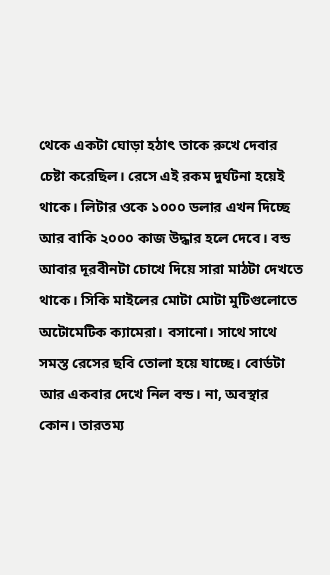থেকে একটা ঘোড়া হঠাৎ তাকে রুখে দেবার চেষ্টা করেছিল। রেসে এই রকম দুর্ঘটনা হয়েই থাকে। লিটার ওকে ১০০০ ডলার এখন দিচ্ছে আর বাকি ২০০০ কাজ উদ্ধার হলে দেবে। বন্ড আবার দূরবীনটা চোখে দিয়ে সারা মাঠটা দেখতে থাকে। সিকি মাইলের মোটা মোটা মুটিগুলোতে অটোমেটিক ক্যামেরা। বসানো। সাথে সাথে সমস্ত রেসের ছবি তোলা হয়ে যাচ্ছে। বোর্ডটা আর একবার দেখে নিল বন্ড। না, অবস্থার কোন। তারতম্য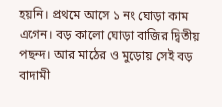হয়নি। প্রথমে আসে ১ নং ঘোড়া কাম এগেন। বড় কালো ঘোড়া বাজির দ্বিতীয় পছন্দ। আর মাঠের ও মুড়োয় সেই বড় বাদামী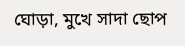ঘোড়া, মুখে সাদা ছোপ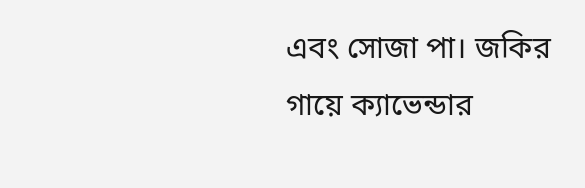এবং সোজা পা। জকির গায়ে ক্যাভেন্ডার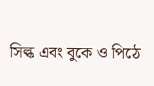সিল্ক এবং বুকে ও পিঠে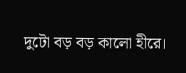দুটো বড় বড় কালো হীরে।